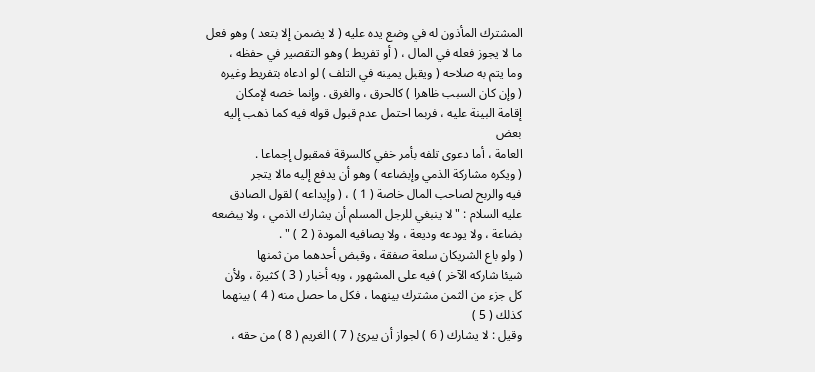المشترك المأذون له في وضع يده عليه ( لا يضمن إلا بتعد ) وهو فعل
ما لا يجوز فعله في المال ، ( أو تفريط ) وهو التقصير في حفظه ،
وما يتم به صلاحه ( ويقبل يمينه في التلف ) لو ادعاه بتفريط وغيره
( وإن كان السبب ظاهرا ) كالحرق ، والغرق . وإنما خصه لإمكان
إقامة البينة عليه ، فربما احتمل عدم قبول قوله فيه كما ذهب إليه بعض
العامة ، أما دعوى تلفه بأمر خفي كالسرقة فمقبول إجماعا .
( ويكره مشاركة الذمي وإبضاعه ) وهو أن يدفع إليه مالا يتجر
فيه والربح لصاحب المال خاصة ( 1 ) ، ( وإيداعه ) لقول الصادق
عليه السلام : " لا ينبغي للرجل المسلم أن يشارك الذمي ، ولا يبضعه
بضاعة ، ولا يودعه وديعة ، ولا يصافيه المودة ( 2 ) " .
( ولو باع الشريكان سلعة صفقة ، وقبض أحدهما من ثمنها
شيئا شاركه الآخر ) فيه على المشهور ، وبه أخبار ( 3 ) كثيرة ، ولأن
كل جزء من الثمن مشترك بينهما ، فكل ما حصل منه ( 4 ) بينهما كذلك ( 5 )
وقيل : لا يشارك ( 6 ) لجواز أن يبرئ ( 7 ) الغريم ( 8 ) من حقه ،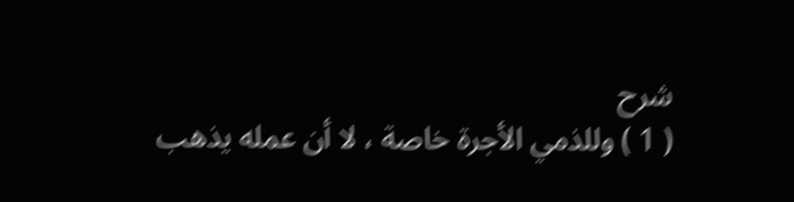شرح
( 1 ) وللذمي الأجرة خاصة ، لا أن عمله يذهب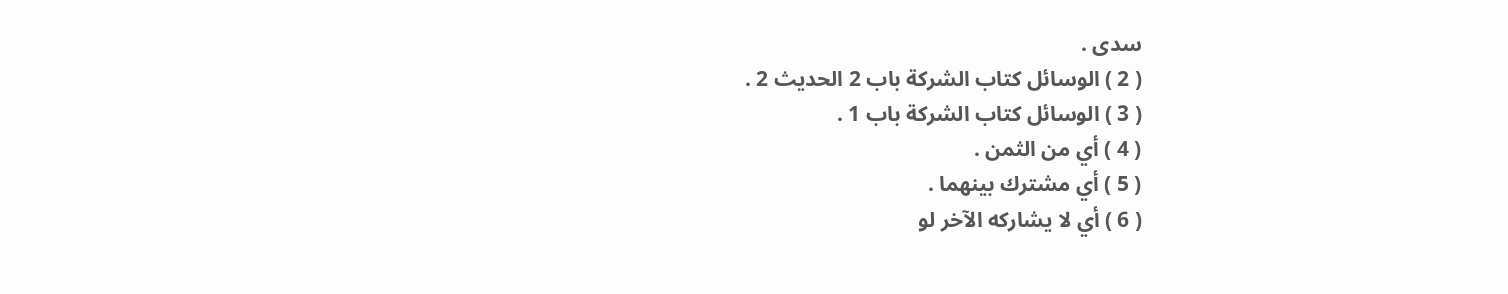سدى .
( 2 ) الوسائل كتاب الشركة باب 2 الحديث 2 .
( 3 ) الوسائل كتاب الشركة باب 1 .
( 4 ) أي من الثمن .
( 5 ) أي مشترك بينهما .
( 6 ) أي لا يشاركه الآخر لو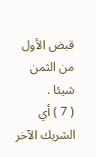قبض الأول من الثمن شيئا .
( 7 ) أي الشريك الآخر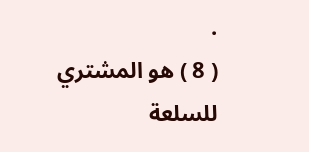.
( 8 ) هو المشتري للسلعة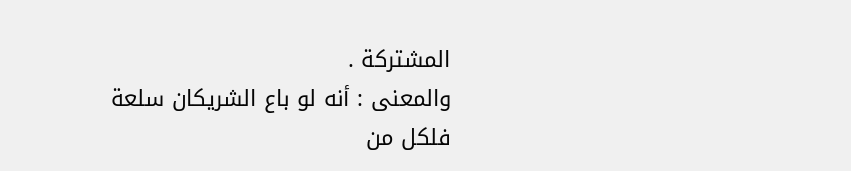المشتركة .
والمعنى : أنه لو باع الشريكان سلعة فلكل من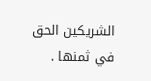الشريكين الحق في ثمنها .